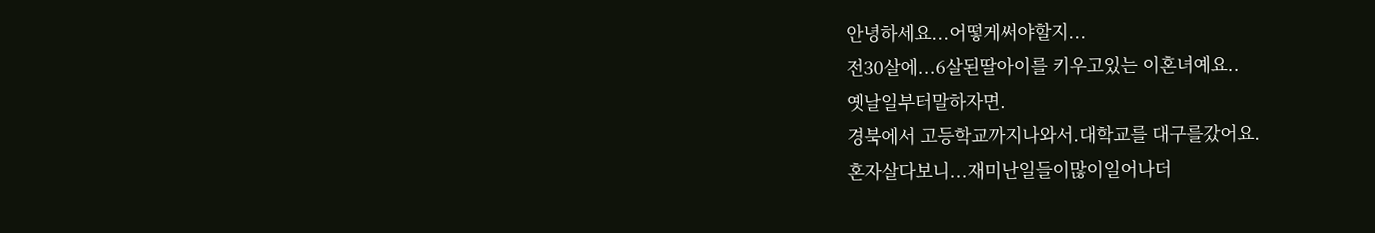안녕하세요...어떻게써야할지...
전30살에...6살된딸아이를 키우고있는 이혼녀예요..
옛날일부터말하자면.
경북에서 고등학교까지나와서.대학교를 대구를갔어요.
혼자살다보니...재미난일들이많이일어나더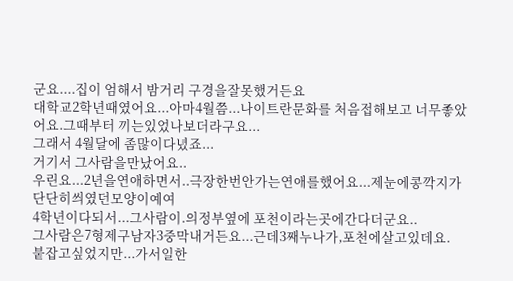군요....집이 엄해서 밤거리 구경을잘못했거든요
대학교2학년때였어요...아마4월쯤...나이트란문화를 처음접해보고 너무좋았어요.그때부터 끼는있었나보더라구요...
그래서 4월달에 좀많이다녔죠...
거기서 그사람을만났어요..
우린요...2년을연애하면서..극장한번안가는연애를했어요...제눈에콩깍지가 단단히씌였던모양이예여
4학년이다되서...그사람이.의정부옆에 포천이라는곳에간다더군요..
그사람은7형제구남자3중막내거든요...근데3째누나가,포천에살고있데요.
붙잡고싶었지만...가서일한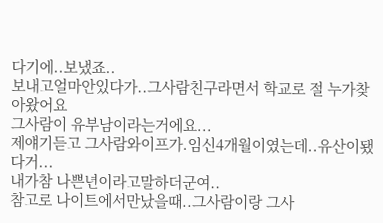다기에..보냈죠..
보내고얼마안있다가..그사람친구라면서 학교로 절 누가찾아왔어요
그사람이 유부남이라는거에요...
제얘기듣고 그사람와이프가.임신4개월이였는데..유산이됐다거...
내가참 나쁜년이라고말하더군여..
참고로 나이트에서만났을때..그사람이랑 그사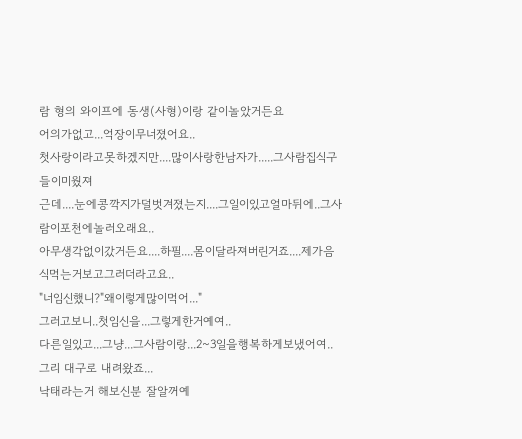람 형의 와이프에 동생(사형)이랑 같이놀았거든요
어의가없고...억장이무너졌어요..
첫사랑이라고못하겠지만....많이사랑한남자가.....그사람집식구들이미웠져
근데....눈에콩깍지가덜벗겨졌는지....그일이있고얼마뒤에..그사람이포천에놀러오래요..
아무생각없이갔거든요....하필....몸이달라져버린거죠....제가음식먹는거보고그러더라고요..
"너임신했니?"왜이렇게많이먹어..."
그러고보니..첫임신을...그렇게한거예여..
다른일있고...그냥...그사람이랑...2~3일을행복하게보냈어여..
그리 대구로 내려왔죠...
낙태라는거 해보신분 잘알꺼예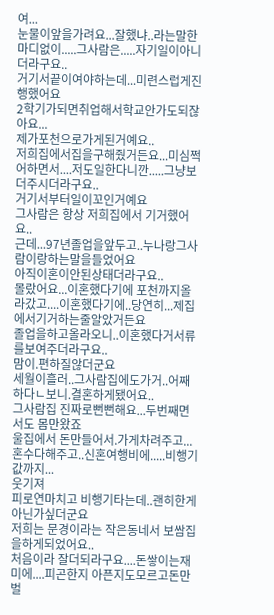여...
눈물이앞을가려요...잘했냐..라는말한마디없이.....그사람은.....자기일이아니더라구요..
거기서끝이여야하는데...미련스럽게진행했어요
2학기가되면취업해서학교안가도되잖아요...
제가포천으로가게된거예요..
저희집에서집을구해줬거든요...미심쩍어하면서....저도일한다니깐.....그냥보더주시더라구요..
거기서부터일이꼬인거예요
그사람은 항상 저희집에서 기거했어요..
근데...97년졸업을앞두고..누나랑그사람이랑하는말을들었어요
아직이혼이안된상태더라구요..
몰랐어요...이혼했다기에 포천까지올라갔고....이혼했다기에..당연히...제집에서기거하는줄알았거든요
졸업을하고올라오니..이혼했다거서류를보여주더라구요..
맘이.편하질않더군요
세월이흘러..그사람집에도가거..어째하다ㄴ보니.결혼하게됐어요..
그사람집 진짜로뻔뻔해요...두번째면서도 몸만왔죠
울집에서 돈만들어서.가게차려주고...혼수다해주고..신혼여행비에.....비행기값까지...
웃기져
피로연마치고 비행기타는데..괜히한게아닌가싶더군요
저희는 문경이라는 작은동네서 보쌈집을하게되었어요..
처음이라 잘더되라구요....돈쌓이는재미에....피곤한지 아픈지도모르고돈만벌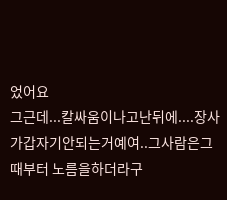었어요
그근데...칼싸움이나고난뒤에....장사가갑자기안되는거예여..그사람은그때부터 노름을하더라구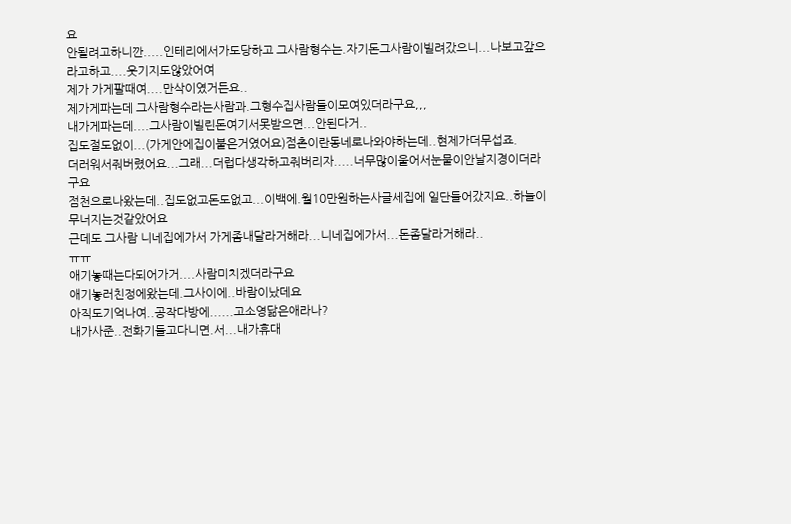요
안될려고하니깐.....인테리에서가도당하고 그사람형수는.자기돈그사람이빌려갔으니...나보고갚으라고하고....웃기지도않았어여
제가 가게팔때여....만삭이였거든요..
제가게파는데 그사람형수라는사람과.그형수집사람들이모여있더라구요,,,
내가게파는데....그사람이빌린돈여기서못받으면...안된다거..
집도절도없이...(가게안에집이붙은거였어요)점촌이란동네로나와야하는데..현제가더무섭죠.
더러워서줘버렸어요...그래...더럽다생각하고줘버리자.....너무많이울어서눈물이안날지경이더라구요
점천으로나왔는데..집도없고돈도없고...이백에.월10만원하는사글세집에 일단들어갔지요..하늘이무너지는것같았어요
근데도 그사람 니네집에가서 가게좀내달라거해라...니네집에가서...돈좀달라거해라..
ㅠㅠ
애기놓때는다되어가거....사람미치겠더라구요
애기놓러친정에왔는데.그사이에..바람이났데요
아직도기억나여..공작다방에......고소영닮은애라나?
내가사준..전화기들고다니면.서...내가휴대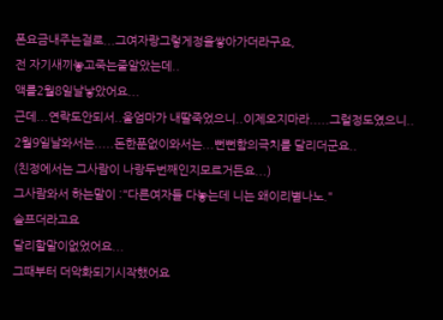폰요금내주는걸로...그여자랑그렇게정을쌓아가더라구요,
전 자기새끼놓고죽는줄알았는데..
액를2월8일날낳았어요...
근데...연락도안되서..울엄마가 내딸죽었으니..이제오지마라.....그럴정도였으니..
2월9일날와서는.....돈한푼없이와서는...뻔뻔함의극치를 달리더군요..
(친정에서는 그사람이 나랑두번째인지모르거든요...)
그사람와서 하는말이 :"다른여자들 다놓는데 니는 왜이리별나노."
슬프더라고요
달리할말이없었어요...
그때부터 더악화되기시작했어요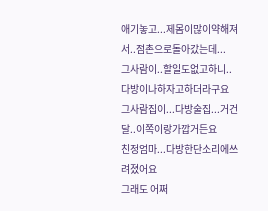애기놓고...제몸이많이약해져서..점촌으로돌아갔는데...
그사람이..할일도없고하니..다방이나하자고하더라구요
그사람집이...다방술집...거건달..이쪽이랑가깝거든요
친정엄마...다방한단소리에쓰려졌어요
그래도 어쩌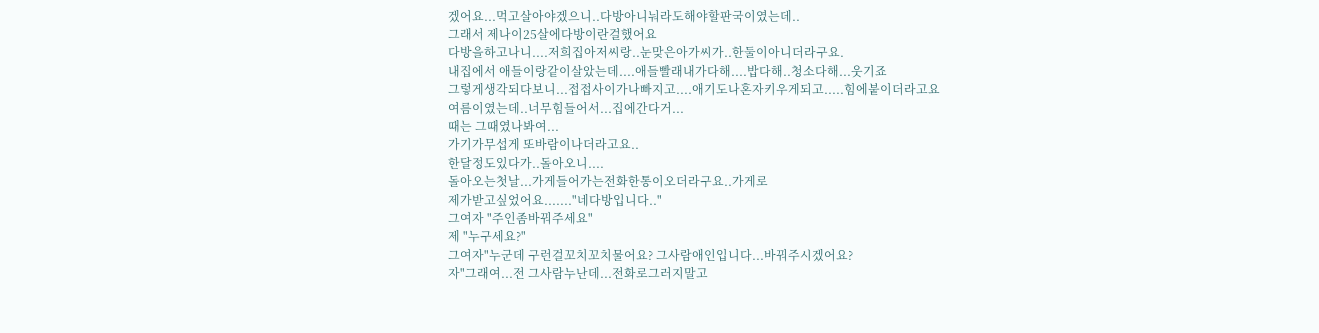겠어요...먹고살아야겠으니..다방아니눠라도해야할판국이였는데..
그래서 제나이25살에다방이란걸했어요
다방을하고나니....저희집아저씨랑..눈맞은아가씨가..한둘이아니더라구요.
내집에서 애들이랑같이살았는데....애들빨래내가다해....밥다해..청소다해...웃기죠
그렇게생각되다보니...접접사이가나빠지고....애기도나혼자키우게되고.....힘에붙이더라고요
여름이였는데..너무힘들어서...집에간다거...
때는 그때였나봐여...
가기가무섭게 또바람이나더라고요..
한달정도있다가..돌아오니....
돌아오는첫날...가게들어가는전화한통이오더라구요..가게로
제가받고싶었어요......."네다방입니다.."
그여자 "주인좀바꿔주세요"
제 "누구세요?"
그여자"누군데 구런걸꼬치꼬치물어요? 그사람애인입니다...바꿔주시겠어요?
자"그래여...전 그사람누난데...전화로그러지말고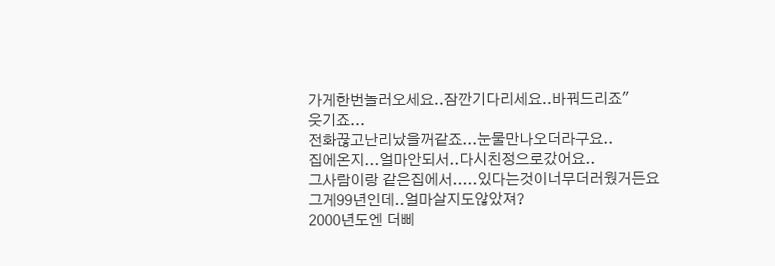가게한번놀러오세요..잠깐기다리세요..바꿔드리죠"
웃기죠...
전화끊고난리났을꺼같죠...눈물만나오더라구요..
집에온지...얼마안되서..다시친정으로갔어요..
그사람이랑 같은집에서.....있다는것이너무더러웠거든요
그게99년인데..얼마살지도않았져?
2000년도엔 더삐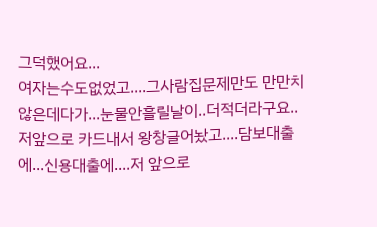그덕했어요...
여자는수도없었고....그사람집문제만도 만만치않은데다가...눈물안흘릴날이..더적더라구요..
저앞으로 카드내서 왕창글어놨고....담보대출에...신용대출에....저 앞으로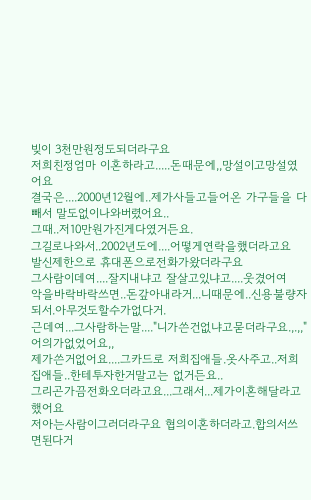빚이 3천만원정도되더라구요
저희친정엄마 이혼하라고.....돈때문에,,망설이고망설였어요
결국은....2000년12월에..제가사들고들어온 가구들을 다빼서 말도없이나와버렸어요..
그때..저10만원가진게다였거든요.
그길로나와서..2002년도에....어떻게연락을했더라고요
발신제한으로 휴대폰으로전화가왔더라구요
그사람이데여....잘지내냐고 잘살고있냐고....웃겼어여
악을바락바락쓰면..돈갚아내라거...니때문에..신용불량자되서.아무것도할수가없다거.
근데여...그사람하는말...."니가쓴건없냐고묻더라구요.,.,,"어의가없었어요,,
제가쓴거없어요....그카드로 저희집애들.옷사주고..저희집애들..한테투자한거말고는 없거든요..
그리곤가끔전화오더라고요...그래서...제가이혼해달라고했어요
저아는사람이그러더라구요 협의이혼하더라고.합의서쓰면된다거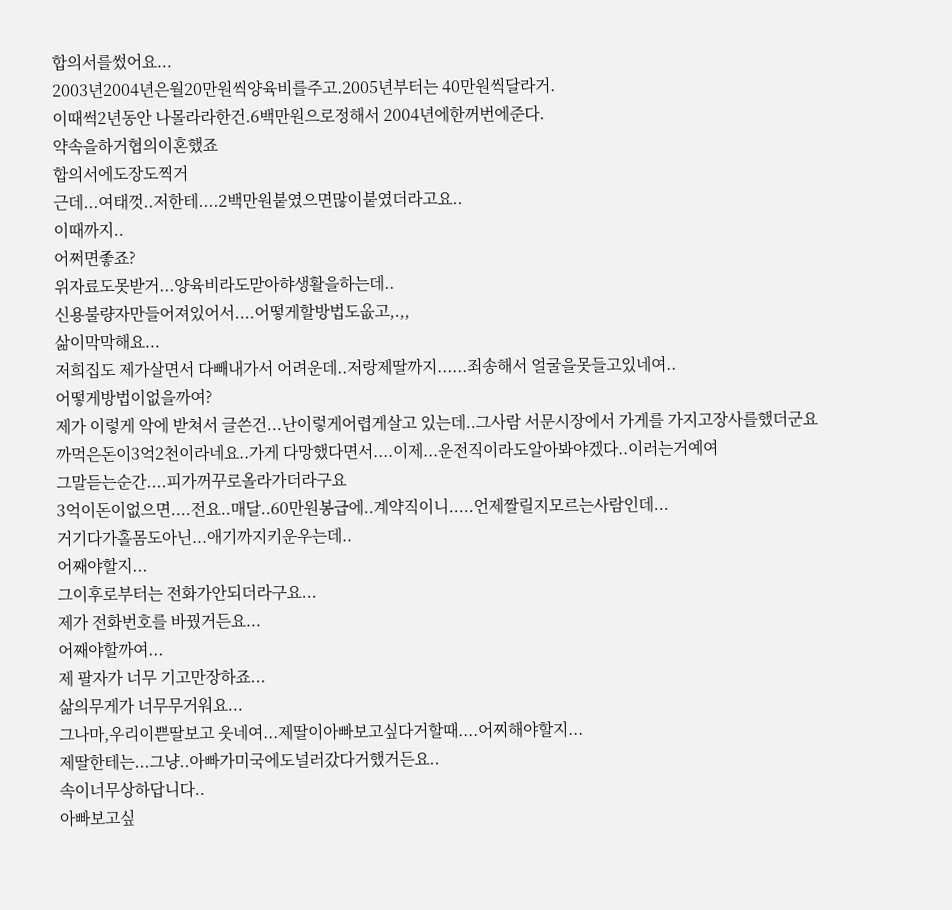합의서를썼어요...
2003년2004년은월20만원씩양육비를주고.2005년부터는 40만원씩달라거.
이때썩2년동안 나몰라라한건.6백만원으로정해서 2004년에한꺼번에준다.
약속을하거협의이혼했죠
합의서에도장도찍거
근데...여태껏..저한테....2백만원붙였으면많이붙였더라고요..
이때까지..
어쩌면좋죠?
위자료도못받거...양육비라도맏아햐생활을하는데..
신용불량자만들어져있어서....어떻게할방법도옶고,.,,
삶이막막해요...
저희집도 제가살면서 다빼내가서 어려운데..저랑제딸까지......죄송해서 얼굴을못들고있네여..
어떻게방법이없을까여?
제가 이렇게 악에 받쳐서 글쓴건...난이렇게어렵게살고 있는데..그사람 서문시장에서 가게를 가지고장사를했더군요
까먹은돈이3억2천이라네요..가게 다망했다면서....이제...운전직이라도알아봐야겠다..이러는거예여
그말듣는순간....피가꺼꾸로올라가더라구요
3억이돈이없으면....전요..매달..60만원봉급에..계약직이니.....언제짤릴지모르는사람인데...
거기다가홀몸도아닌...애기까지키운우는데..
어째야할지...
그이후로부터는 전화가안되더라구요...
제가 전화번호를 바꿨거든요...
어째야할까여...
제 팔자가 너무 기고만장하죠...
삶의무게가 너무무거워요...
그나마,우리이쁜딸보고 웃네여...제딸이아빠보고싶다거할때....어찌해야할지...
제딸한테는...그냥..아빠가미국에도널러갔다거했거든요..
속이너무상하답니다..
아빠보고싶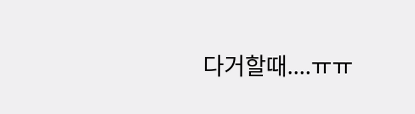다거할때....ㅠㅠ